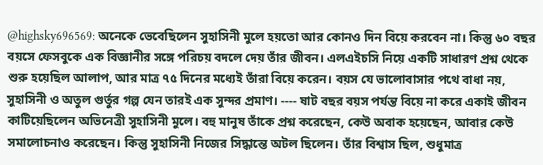@highsky696569: অনেকে ভেবেছিলেন সুহাসিনী মুলে হয়তো আর কোনও দিন বিয়ে করবেন না। কিন্তু ৬০ বছর বয়সে ফেসবুকে এক বিজ্ঞানীর সঙ্গে পরিচয় বদলে দেয় তাঁর জীবন। এলএইচসি নিয়ে একটি সাধারণ প্রশ্ন থেকে শুরু হয়েছিল আলাপ, আর মাত্র ৭৫ দিনের মধ্যেই তাঁরা বিয়ে করেন। বয়স যে ভালোবাসার পথে বাধা নয়, সুহাসিনী ও অতুল গুর্তুর গল্প যেন তারই এক সুন্দর প্রমাণ। ---- ষাট বছর বয়স পর্যন্ত বিয়ে না করে একাই জীবন কাটিয়েছিলেন অভিনেত্রী সুহাসিনী মুলে। বহু মানুষ তাঁকে প্রশ্ন করেছেন, কেউ অবাক হয়েছেন, আবার কেউ সমালোচনাও করেছেন। কিন্তু সুহাসিনী নিজের সিদ্ধান্তে অটল ছিলেন। তাঁর বিশ্বাস ছিল, শুধুমাত্র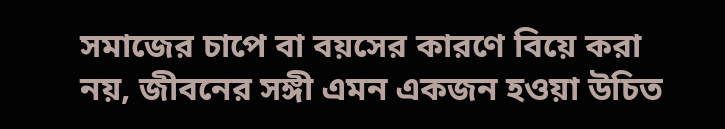সমাজের চাপে বা বয়সের কারণে বিয়ে করা নয়, জীবনের সঙ্গী এমন একজন হওয়া উচিত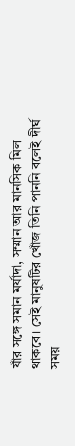যাঁর সঙ্গে সমান মর্যাদা, সম্মান আর মানসিক মিল থাকবে। সেই মানুষটির খোঁজ তিনি পাননি বলেই দীর্ঘ সময়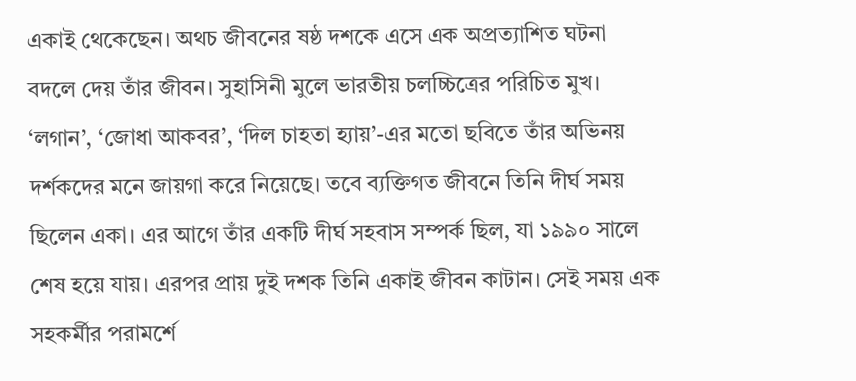একাই থেকেছেন। অথচ জীবনের ষষ্ঠ দশকে এসে এক অপ্রত্যাশিত ঘটনা বদলে দেয় তাঁর জীবন। সুহাসিনী মুলে ভারতীয় চলচ্চিত্রের পরিচিত মুখ। ‘লগান’, ‘জোধা আকবর’, ‘দিল চাহতা হ্যায়’-এর মতো ছবিতে তাঁর অভিনয় দর্শকদের মনে জায়গা করে নিয়েছে। তবে ব্যক্তিগত জীবনে তিনি দীর্ঘ সময় ছিলেন একা। এর আগে তাঁর একটি দীর্ঘ সহবাস সম্পর্ক ছিল, যা ১৯৯০ সালে শেষ হয়ে যায়। এরপর প্রায় দুই দশক তিনি একাই জীবন কাটান। সেই সময় এক সহকর্মীর পরামর্শে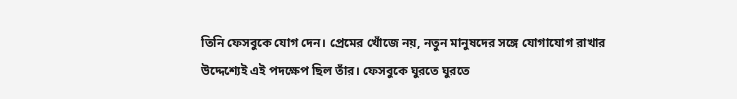তিনি ফেসবুকে যোগ দেন। প্রেমের খোঁজে নয়, নতুন মানুষদের সঙ্গে যোগাযোগ রাখার উদ্দেশ্যেই এই পদক্ষেপ ছিল তাঁর। ফেসবুকে ঘুরতে ঘুরতে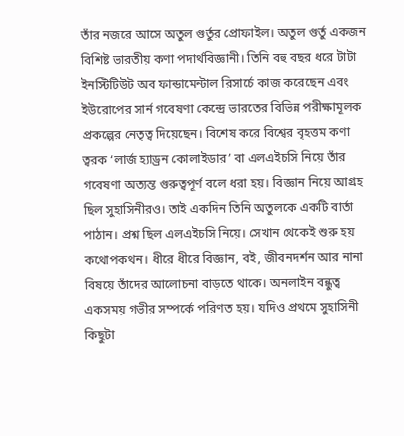তাঁর নজরে আসে অতুল গুর্তুর প্রোফাইল। অতুল গুর্তু একজন বিশিষ্ট ভারতীয় কণা পদার্থবিজ্ঞানী। তিনি বহু বছর ধরে টাটা ইনস্টিটিউট অব ফান্ডামেন্টাল রিসার্চে কাজ করেছেন এবং ইউরোপের সার্ন গবেষণা কেন্দ্রে ভারতের বিভিন্ন পরীক্ষামূলক প্রকল্পের নেতৃত্ব দিয়েছেন। বিশেষ করে বিশ্বের বৃহত্তম কণা ত্বরক ‘লার্জ হ্যাড্রন কোলাইডার’ বা এলএইচসি নিয়ে তাঁর গবেষণা অত্যন্ত গুরুত্বপূর্ণ বলে ধরা হয়। বিজ্ঞান নিয়ে আগ্রহ ছিল সুহাসিনীরও। তাই একদিন তিনি অতুলকে একটি বার্তা পাঠান। প্রশ্ন ছিল এলএইচসি নিয়ে। সেখান থেকেই শুরু হয় কথোপকথন। ধীরে ধীরে বিজ্ঞান, বই, জীবনদর্শন আর নানা বিষয়ে তাঁদের আলোচনা বাড়তে থাকে। অনলাইন বন্ধুত্ব একসময় গভীর সম্পর্কে পরিণত হয়। যদিও প্রথমে সুহাসিনী কিছুটা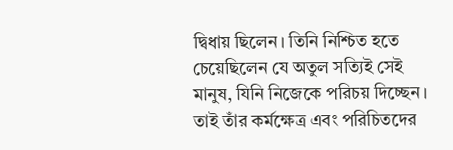দ্বিধায় ছিলেন। তিনি নিশ্চিত হতে চেয়েছিলেন যে অতুল সত্যিই সেই মানুষ, যিনি নিজেকে পরিচয় দিচ্ছেন। তাই তাঁর কর্মক্ষেত্র এবং পরিচিতদের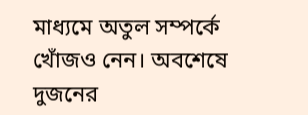মাধ্যমে অতুল সম্পর্কে খোঁজও নেন। অবশেষে দুজনের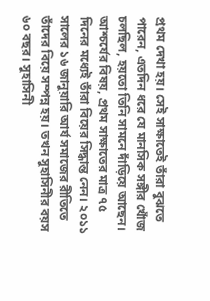প্রথম দেখা হয়। সেই সাক্ষাতেই তাঁরা বুঝতে পারেন, এতদিন ধরে যে মানসিক সঙ্গীর খোঁজ চলছিল, হয়তো তিনি সামনে দাঁড়িয়ে আছেন। আশ্চর্যের বিষয়, প্রথম সাক্ষাতের মাত্র ৭৫ দিনের মধ্যেই তাঁরা বিয়ের সিদ্ধান্ত নেন। ২০১১ সালের ১৬ জানুয়ারি আর্য সমাজের রীতিতে তাঁদের বিয়ে সম্পন্ন হয়। তখন সুহাসিনীর বয়স ৬০ বছর। সুহাসিনী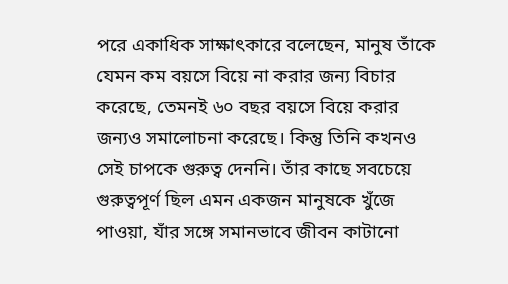পরে একাধিক সাক্ষাৎকারে বলেছেন, মানুষ তাঁকে যেমন কম বয়সে বিয়ে না করার জন্য বিচার করেছে, তেমনই ৬০ বছর বয়সে বিয়ে করার জন্যও সমালোচনা করেছে। কিন্তু তিনি কখনও সেই চাপকে গুরুত্ব দেননি। তাঁর কাছে সবচেয়ে গুরুত্বপূর্ণ ছিল এমন একজন মানুষকে খুঁজে পাওয়া, যাঁর সঙ্গে সমানভাবে জীবন কাটানো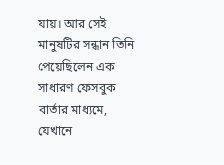যায়। আর সেই মানুষটির সন্ধান তিনি পেয়েছিলেন এক সাধারণ ফেসবুক বার্তার মাধ্যমে, যেখানে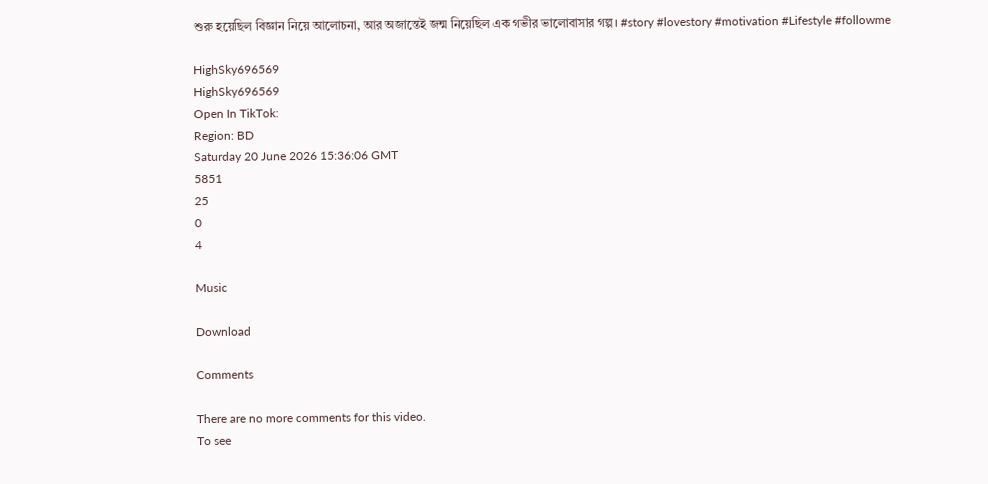শুরু হয়েছিল বিজ্ঞান নিয়ে আলোচনা, আর অজান্তেই জন্ম নিয়েছিল এক গভীর ভালোবাসার গল্প। #story #lovestory #motivation #Lifestyle #followme

HighSky696569
HighSky696569
Open In TikTok:
Region: BD
Saturday 20 June 2026 15:36:06 GMT
5851
25
0
4

Music

Download

Comments

There are no more comments for this video.
To see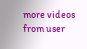more videos from user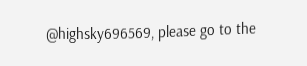@highsky696569, please go to the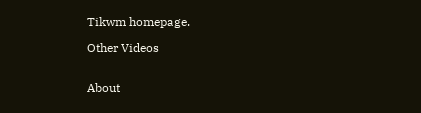Tikwm homepage.

Other Videos


About